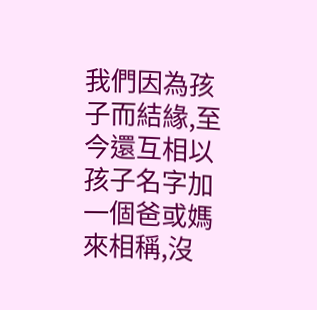我們因為孩子而結緣,至今還互相以孩子名字加一個爸或媽來相稱,沒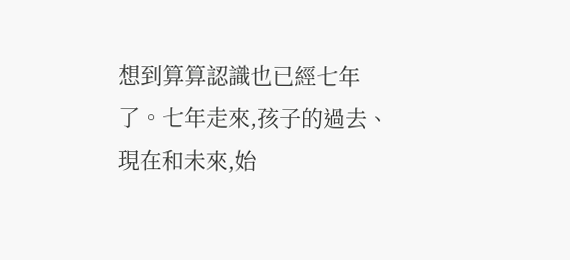想到算算認識也已經七年了。七年走來,孩子的過去、現在和未來,始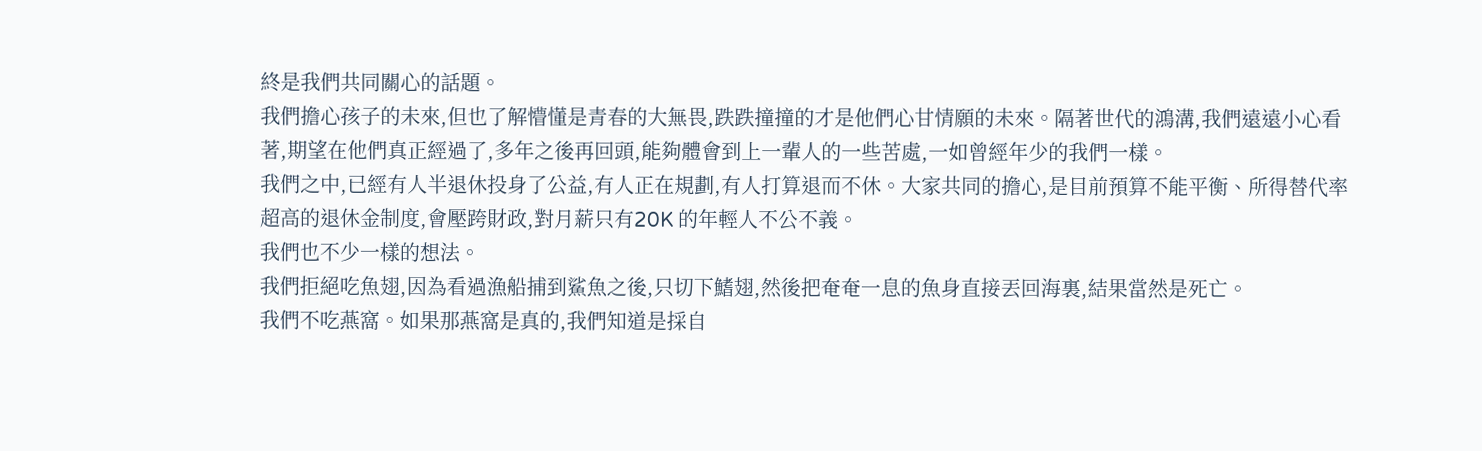終是我們共同關心的話題。
我們擔心孩子的未來,但也了解懵懂是青春的大無畏,跌跌撞撞的才是他們心甘情願的未來。隔著世代的鴻溝,我們遠遠小心看著,期望在他們真正經過了,多年之後再回頭,能夠體會到上一輩人的一些苦處,一如曾經年少的我們一樣。
我們之中,已經有人半退休投身了公益,有人正在規劃,有人打算退而不休。大家共同的擔心,是目前預算不能平衡、所得替代率超高的退休金制度,會壓跨財政,對月薪只有20K 的年輕人不公不義。
我們也不少一樣的想法。
我們拒絕吃魚翅,因為看過漁船捕到鯊魚之後,只切下鰭翅,然後把奄奄一息的魚身直接丟回海裏,結果當然是死亡。
我們不吃燕窩。如果那燕窩是真的,我們知道是採自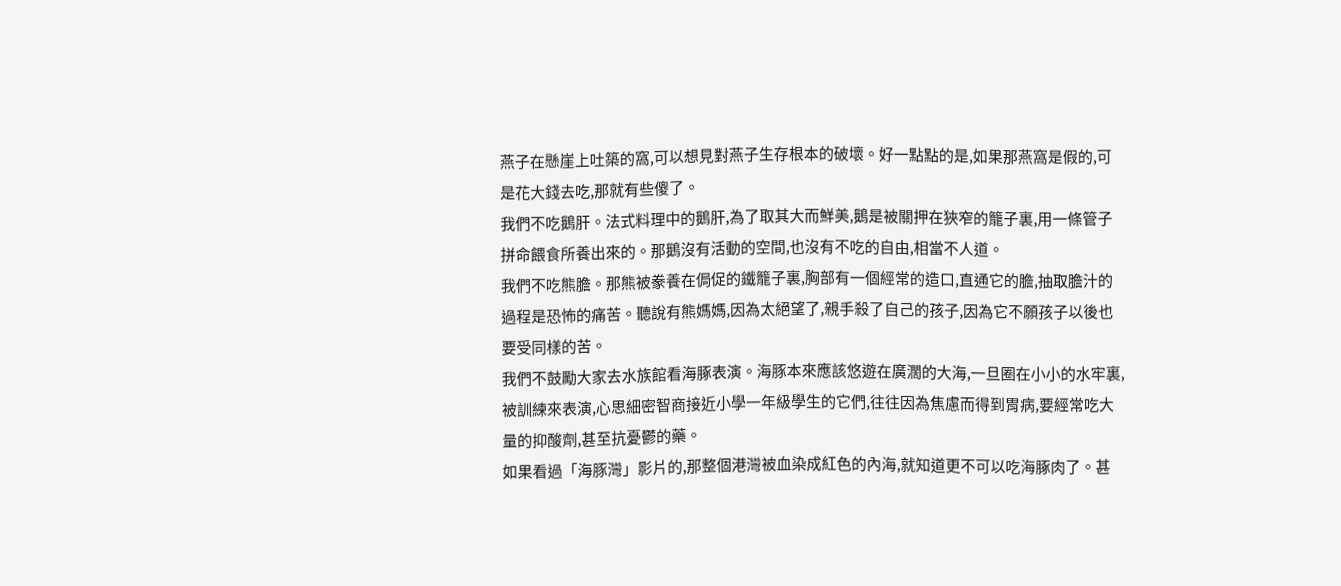燕子在懸崖上吐築的窩,可以想見對燕子生存根本的破壞。好一點點的是,如果那燕窩是假的,可是花大錢去吃,那就有些傻了。
我們不吃鵝肝。法式料理中的鵝肝,為了取其大而鮮美,鵝是被關押在狹窄的籠子裏,用一條管子拼命餵食所養出來的。那鵝沒有活動的空間,也沒有不吃的自由,相當不人道。
我們不吃熊膽。那熊被豢養在侷促的鐵籠子裏,胸部有一個經常的造口,直通它的膽,抽取膽汁的過程是恐怖的痛苦。聽說有熊媽媽,因為太絕望了,親手殺了自己的孩子,因為它不願孩子以後也要受同樣的苦。
我們不鼓勵大家去水族館看海䐁表演。海豚本來應該悠遊在廣濶的大海,一旦圈在小小的水牢裏,被訓練來表演,心思細密智商接近小學一年級學生的它們,往往因為焦慮而得到胃病,要經常吃大量的抑酸劑,甚至抗憂鬱的藥。
如果看過「海豚灣」影片的,那整個港灣被血染成紅色的內海,就知道更不可以吃海䐁肉了。甚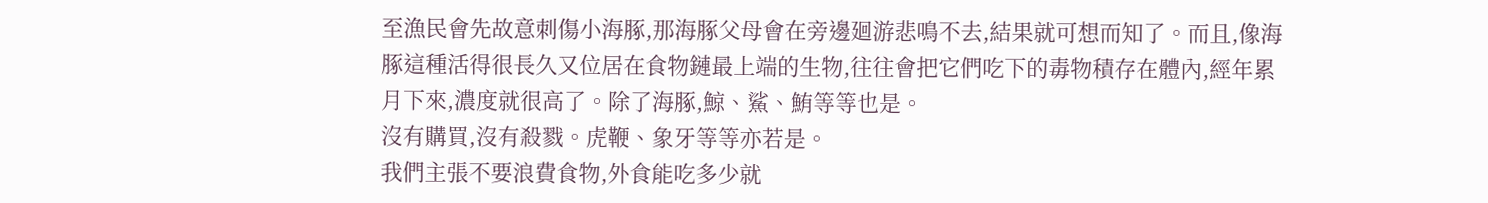至漁民會先故意刺傷小海䐁,那海䐁父母會在旁邊廻游悲鳴不去,結果就可想而知了。而且,像海䐁這種活得很長久又位居在食物鏈最上端的生物,往往會把它們吃下的毒物積存在體內,經年累月下來,濃度就很高了。除了海䐁,鯨、鯊、鮪等等也是。
沒有購買,沒有殺戮。虎鞭、象牙等等亦若是。
我們主張不要浪費食物,外食能吃多少就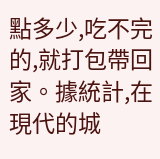點多少,吃不完的,就打包帶回家。據統計,在現代的城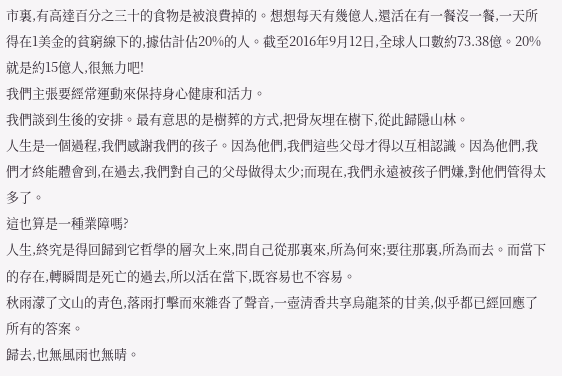市裏,有高達百分之三十的食物是被浪費掉的。想想每天有幾億人,還活在有一餐沒一餐,一天所得在1美金的貧窮線下的,據估計佔20%的人。截至2016年9月12日,全球人口數約73.38億。20%就是約15億人,很無力吧!
我們主張要經常運動來保持身心健康和活力。
我們談到生後的安排。最有意思的是樹葬的方式,把骨灰埋在樹下,從此歸隱山林。
人生是一個過程,我們感謝我們的孩子。因為他們,我們這些父母才得以互相認識。因為他們,我們才終能體會到,在過去,我們對自己的父母做得太少;而現在,我們永遠被孩子們嫌,對他們管得太多了。
這也算是一種業障嗎?
人生,終究是得回歸到它哲學的層次上來,問自己從那裏來,所為何來;要往那裏,所為而去。而當下的存在,轉瞬間是死亡的過去,所以活在當下,既容易也不容易。
秋雨濛了文山的青色,落雨打擊而來雜沓了聲音,一壺清香共享烏龍茶的甘美,似乎都已經回應了所有的答案。
歸去,也無風雨也無晴。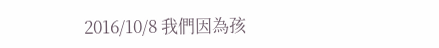2016/10/8 我們因為孩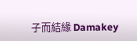子而結緣 Damakey